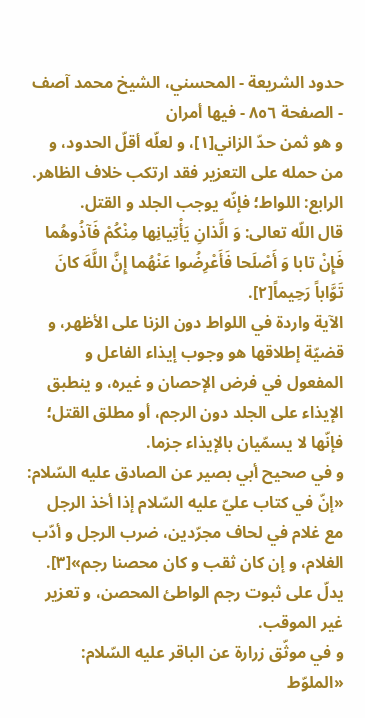حدود الشريعة - المحسني، الشيخ محمد آصف - الصفحة ٨٥٦ - فيها أمران
و هو ثمن حدّ الزاني[١]، و لعلّه أقلّ الحدود، و من حمله على التعزير فقد ارتكب خلاف الظاهر.
الرابع: اللواط؛ فإنّه يوجب الجلد و القتل.
قال اللّه تعالى: وَ الَّذانِ يَأْتِيانِها مِنْكُمْ فَآذُوهُما فَإِنْ تابا وَ أَصْلَحا فَأَعْرِضُوا عَنْهُما إِنَّ اللَّهَ كانَ تَوَّاباً رَحِيماً[٢].
الآية واردة في اللواط دون الزنا على الأظهر، و قضيّة إطلاقها هو وجوب إيذاء الفاعل و المفعول في فرض الإحصان و غيره، و ينطبق الإيذاء على الجلد دون الرجم، أو مطلق القتل؛ فإنّها لا يسمّيان بالإيذاء جزما.
و في صحيح أبي بصير عن الصادق عليه السّلام: «إنّ في كتاب عليّ عليه السّلام إذا أخذ الرجل مع غلام في لحاف مجرّدين، ضرب الرجل و أدّب الغلام، و إن كان ثقب و كان محصنا رجم»[٣].
يدلّ على ثبوت رجم الواطئ المحصن، و تعزير غير الموقب.
و في موثّق زرارة عن الباقر عليه السّلام: «الملوّط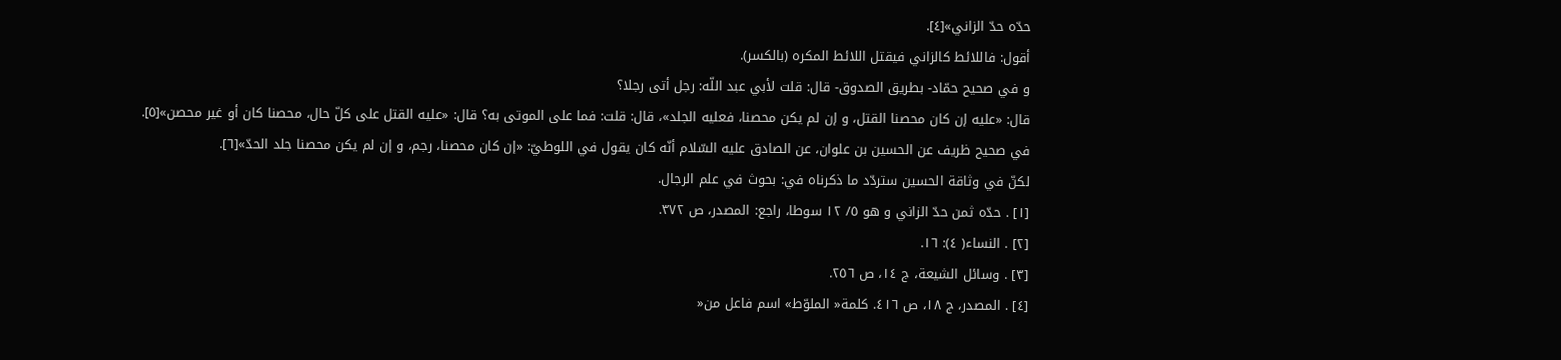حدّه حدّ الزاني»[٤].
أقول: فاللائط كالزاني فيقتل اللائط المكره (بالكسر).
و في صحيح حمّاد- بطريق الصدوق- قال: قلت لأبي عبد اللّه: رجل أتى رجلا؟
قال: «عليه إن كان محصنا القتل، و إن لم يكن محصنا، فعليه الجلد»، قال: قلت: فما على الموتى به؟ قال: «عليه القتل على كلّ حال، محصنا كان أو غير محصن»[٥].
في صحيح ظريف عن الحسين بن علوان، عن الصادق عليه السّلام أنّه كان يقول في اللوطيّ: «إن كان محصنا، رجم، و إن لم يكن محصنا جلد الحدّ»[٦].
لكنّ في وثاقة الحسين ستردّد ما ذكرناه في: بحوث في علم الرجال.
[١] . حدّه ثمن حدّ الزاني و هو ٥/ ١٢ سوطا، راجع: المصدر، ص ٣٧٢.
[٢] . النساء( ٤): ١٦.
[٣] . وسائل الشيعة، ج ١٤، ص ٢٥٦.
[٤] . المصدر، ج ١٨، ص ٤١٦. كلمة« الملوّط» اسم فاعل من«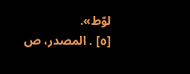لوّط».
[٥] . المصدر، ص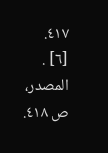٤١٧.
[٦] . المصدر، ص ٤١٨.